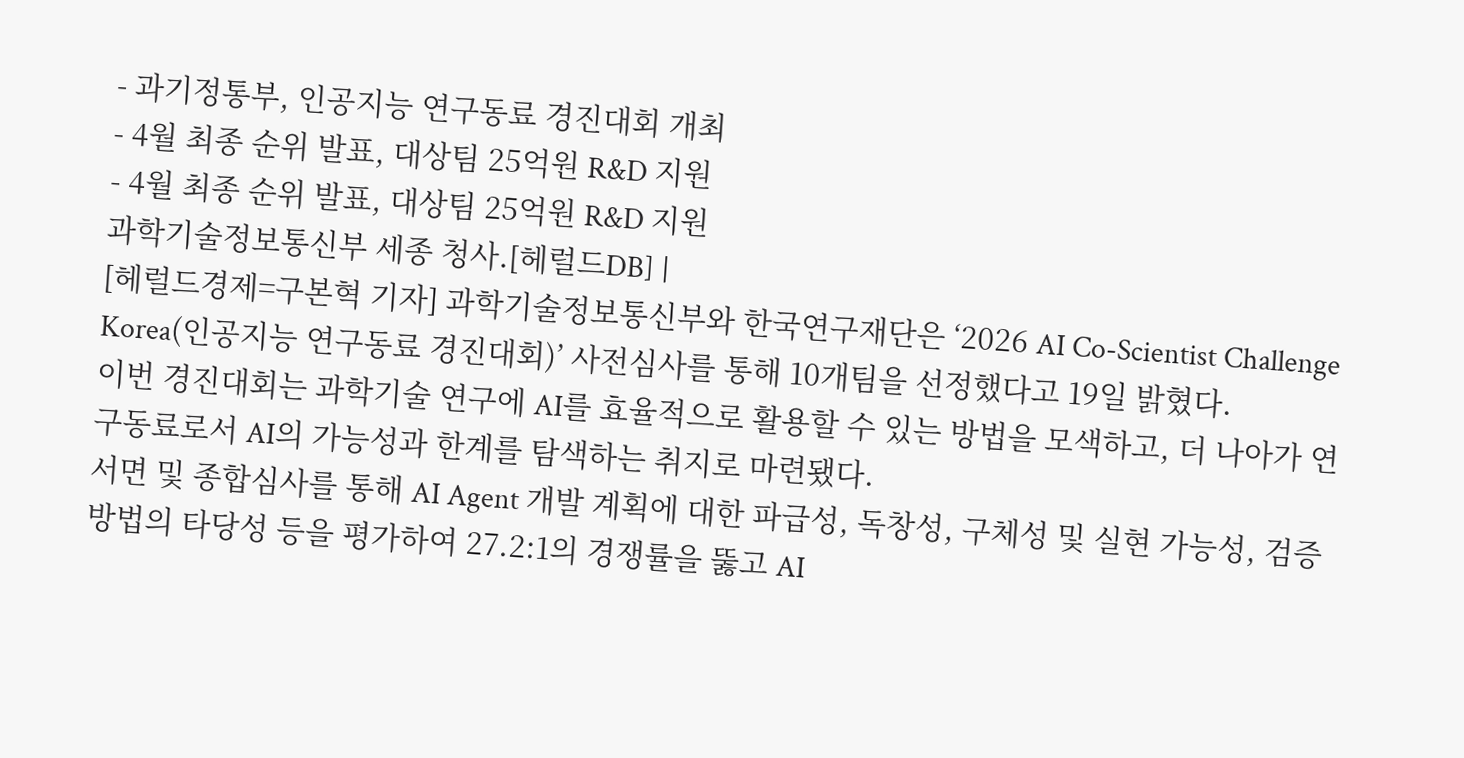- 과기정통부, 인공지능 연구동료 경진대회 개최
- 4월 최종 순위 발표, 대상팀 25억원 R&D 지원
- 4월 최종 순위 발표, 대상팀 25억원 R&D 지원
과학기술정보통신부 세종 청사.[헤럴드DB] |
[헤럴드경제=구본혁 기자] 과학기술정보통신부와 한국연구재단은 ‘2026 AI Co-Scientist Challenge Korea(인공지능 연구동료 경진대회)’ 사전심사를 통해 10개팀을 선정했다고 19일 밝혔다.
이번 경진대회는 과학기술 연구에 AI를 효율적으로 활용할 수 있는 방법을 모색하고, 더 나아가 연구동료로서 AI의 가능성과 한계를 탐색하는 취지로 마련됐다.
서면 및 종합심사를 통해 AI Agent 개발 계획에 대한 파급성, 독창성, 구체성 및 실현 가능성, 검증 방법의 타당성 등을 평가하여 27.2:1의 경쟁률을 뚫고 AI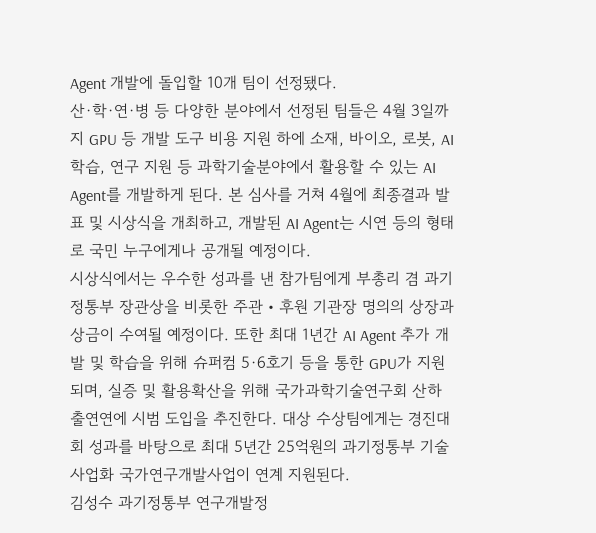Agent 개발에 돌입할 10개 팀이 선정됐다.
산·학·연·병 등 다양한 분야에서 선정된 팀들은 4월 3일까지 GPU 등 개발 도구 비용 지원 하에 소재, 바이오, 로봇, AI 학습, 연구 지원 등 과학기술분야에서 활용할 수 있는 AI Agent를 개발하게 된다. 본 심사를 거쳐 4월에 최종결과 발표 및 시상식을 개최하고, 개발된 AI Agent는 시연 등의 형태로 국민 누구에게나 공개될 예정이다.
시상식에서는 우수한 성과를 낸 참가팀에게 부총리 겸 과기정통부 장관상을 비롯한 주관‧후원 기관장 명의의 상장과 상금이 수여될 예정이다. 또한 최대 1년간 AI Agent 추가 개발 및 학습을 위해 슈퍼컴 5·6호기 등을 통한 GPU가 지원되며, 실증 및 활용확산을 위해 국가과학기술연구회 산하 출연연에 시범 도입을 추진한다. 대상 수상팀에게는 경진대회 성과를 바탕으로 최대 5년간 25억원의 과기정통부 기술사업화 국가연구개발사업이 연계 지원된다.
김성수 과기정통부 연구개발정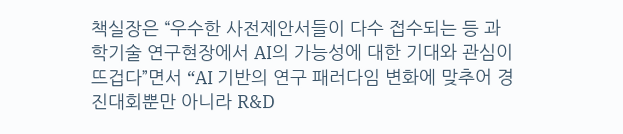책실장은 “우수한 사전제안서들이 다수 접수되는 등 과학기술 연구현장에서 AI의 가능성에 대한 기대와 관심이 뜨겁다”면서 “AI 기반의 연구 패러다임 변화에 맞추어 경진대회뿐만 아니라 R&D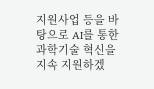지원사업 등을 바탕으로 AI를 통한 과학기술 혁신을 지속 지원하겠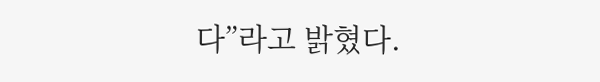다”라고 밝혔다.